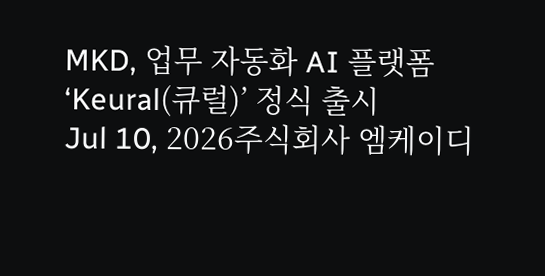MKD, 업무 자동화 AI 플랫폼 ‘Keural(큐럴)’ 정식 출시
Jul 10, 2026주식회사 엠케이디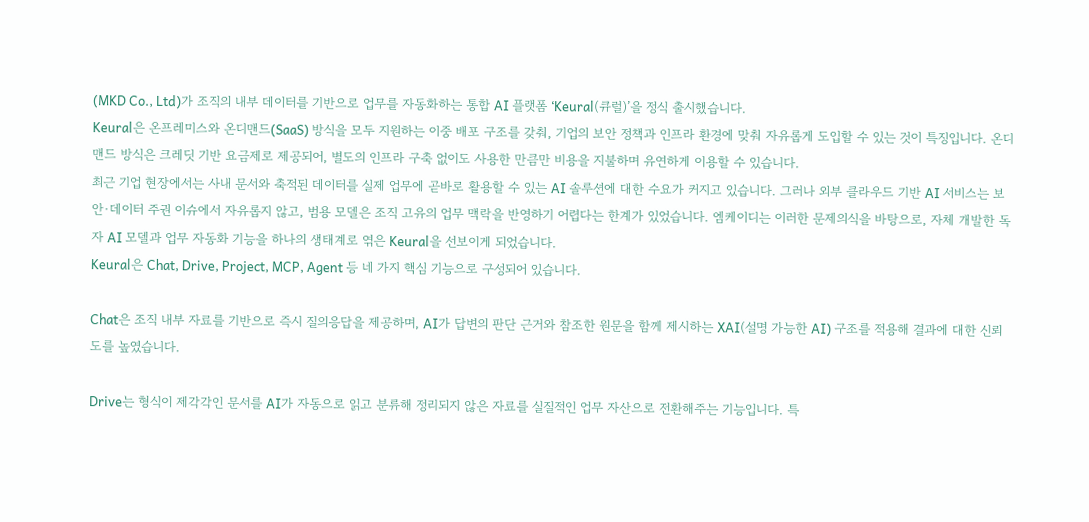(MKD Co., Ltd)가 조직의 내부 데이터를 기반으로 업무를 자동화하는 통합 AI 플랫폼 ‘Keural(큐럴)’을 정식 출시했습니다.
Keural은 온프레미스와 온디맨드(SaaS) 방식을 모두 지원하는 이중 배포 구조를 갖춰, 기업의 보안 정책과 인프라 환경에 맞춰 자유롭게 도입할 수 있는 것이 특징입니다. 온디맨드 방식은 크레딧 기반 요금제로 제공되어, 별도의 인프라 구축 없이도 사용한 만큼만 비용을 지불하며 유연하게 이용할 수 있습니다.
최근 기업 현장에서는 사내 문서와 축적된 데이터를 실제 업무에 곧바로 활용할 수 있는 AI 솔루션에 대한 수요가 커지고 있습니다. 그러나 외부 클라우드 기반 AI 서비스는 보안·데이터 주권 이슈에서 자유롭지 않고, 범용 모델은 조직 고유의 업무 맥락을 반영하기 어렵다는 한계가 있었습니다. 엠케이디는 이러한 문제의식을 바탕으로, 자체 개발한 독자 AI 모델과 업무 자동화 기능을 하나의 생태계로 엮은 Keural을 선보이게 되었습니다.
Keural은 Chat, Drive, Project, MCP, Agent 등 네 가지 핵심 기능으로 구성되어 있습니다.

Chat은 조직 내부 자료를 기반으로 즉시 질의응답을 제공하며, AI가 답변의 판단 근거와 참조한 원문을 함께 제시하는 XAI(설명 가능한 AI) 구조를 적용해 결과에 대한 신뢰도를 높였습니다.

Drive는 형식이 제각각인 문서를 AI가 자동으로 읽고 분류해 정리되지 않은 자료를 실질적인 업무 자산으로 전환해주는 기능입니다. 특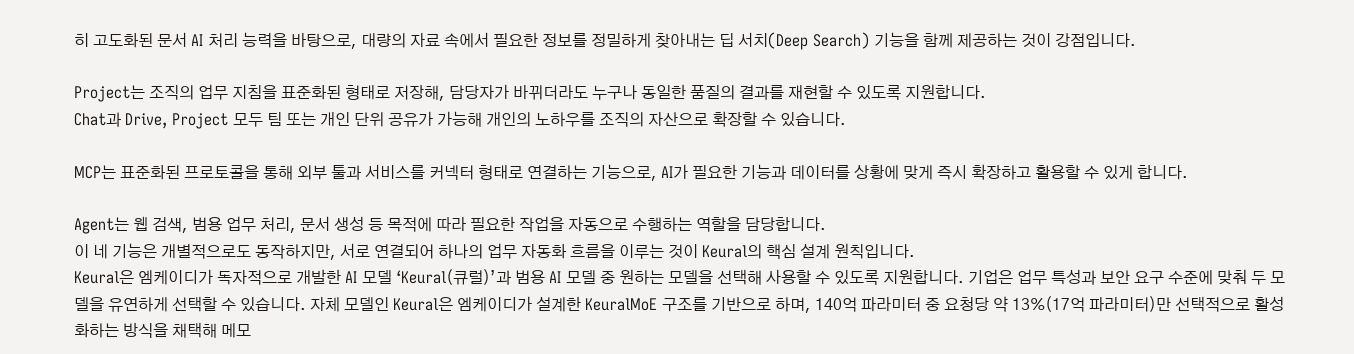히 고도화된 문서 AI 처리 능력을 바탕으로, 대량의 자료 속에서 필요한 정보를 정밀하게 찾아내는 딥 서치(Deep Search) 기능을 함께 제공하는 것이 강점입니다.

Project는 조직의 업무 지침을 표준화된 형태로 저장해, 담당자가 바뀌더라도 누구나 동일한 품질의 결과를 재현할 수 있도록 지원합니다.
Chat과 Drive, Project 모두 팀 또는 개인 단위 공유가 가능해 개인의 노하우를 조직의 자산으로 확장할 수 있습니다.

MCP는 표준화된 프로토콜을 통해 외부 툴과 서비스를 커넥터 형태로 연결하는 기능으로, AI가 필요한 기능과 데이터를 상황에 맞게 즉시 확장하고 활용할 수 있게 합니다.

Agent는 웹 검색, 범용 업무 처리, 문서 생성 등 목적에 따라 필요한 작업을 자동으로 수행하는 역할을 담당합니다.
이 네 기능은 개별적으로도 동작하지만, 서로 연결되어 하나의 업무 자동화 흐름을 이루는 것이 Keural의 핵심 설계 원칙입니다.
Keural은 엠케이디가 독자적으로 개발한 AI 모델 ‘Keural(큐럴)’과 범용 AI 모델 중 원하는 모델을 선택해 사용할 수 있도록 지원합니다. 기업은 업무 특성과 보안 요구 수준에 맞춰 두 모델을 유연하게 선택할 수 있습니다. 자체 모델인 Keural은 엠케이디가 설계한 KeuralMoE 구조를 기반으로 하며, 140억 파라미터 중 요청당 약 13%(17억 파라미터)만 선택적으로 활성화하는 방식을 채택해 메모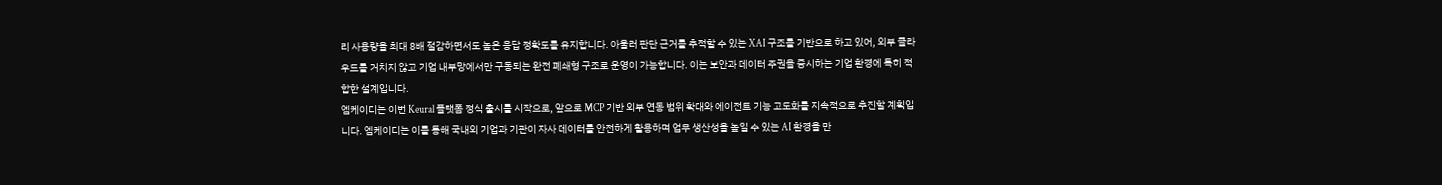리 사용량을 최대 8배 절감하면서도 높은 응답 정확도를 유지합니다. 아울러 판단 근거를 추적할 수 있는 XAI 구조를 기반으로 하고 있어, 외부 클라우드를 거치지 않고 기업 내부망에서만 구동되는 완전 폐쇄형 구조로 운영이 가능합니다. 이는 보안과 데이터 주권을 중시하는 기업 환경에 특히 적합한 설계입니다.
엠케이디는 이번 Keural 플랫폼 정식 출시를 시작으로, 앞으로 MCP 기반 외부 연동 범위 확대와 에이전트 기능 고도화를 지속적으로 추진할 계획입니다. 엠케이디는 이를 통해 국내외 기업과 기관이 자사 데이터를 안전하게 활용하며 업무 생산성을 높일 수 있는 AI 환경을 만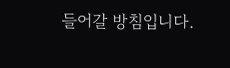들어갈 방침입니다.